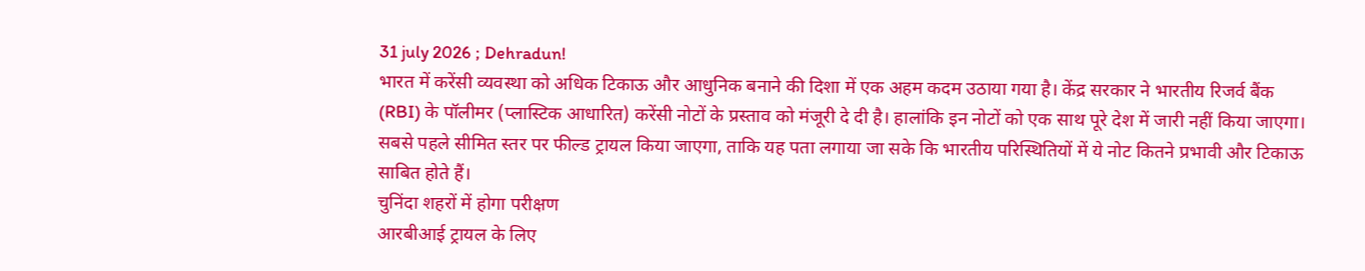31 july 2026 ; Dehradun!
भारत में करेंसी व्यवस्था को अधिक टिकाऊ और आधुनिक बनाने की दिशा में एक अहम कदम उठाया गया है। केंद्र सरकार ने भारतीय रिजर्व बैंक (RBI) के पॉलीमर (प्लास्टिक आधारित) करेंसी नोटों के प्रस्ताव को मंजूरी दे दी है। हालांकि इन नोटों को एक साथ पूरे देश में जारी नहीं किया जाएगा। सबसे पहले सीमित स्तर पर फील्ड ट्रायल किया जाएगा, ताकि यह पता लगाया जा सके कि भारतीय परिस्थितियों में ये नोट कितने प्रभावी और टिकाऊ साबित होते हैं।
चुनिंदा शहरों में होगा परीक्षण
आरबीआई ट्रायल के लिए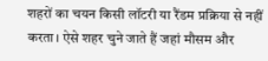शहरों का चयन किसी लॉटरी या रैंडम प्रक्रिया से नहीं करता। ऐसे शहर चुने जाते हैं जहां मौसम और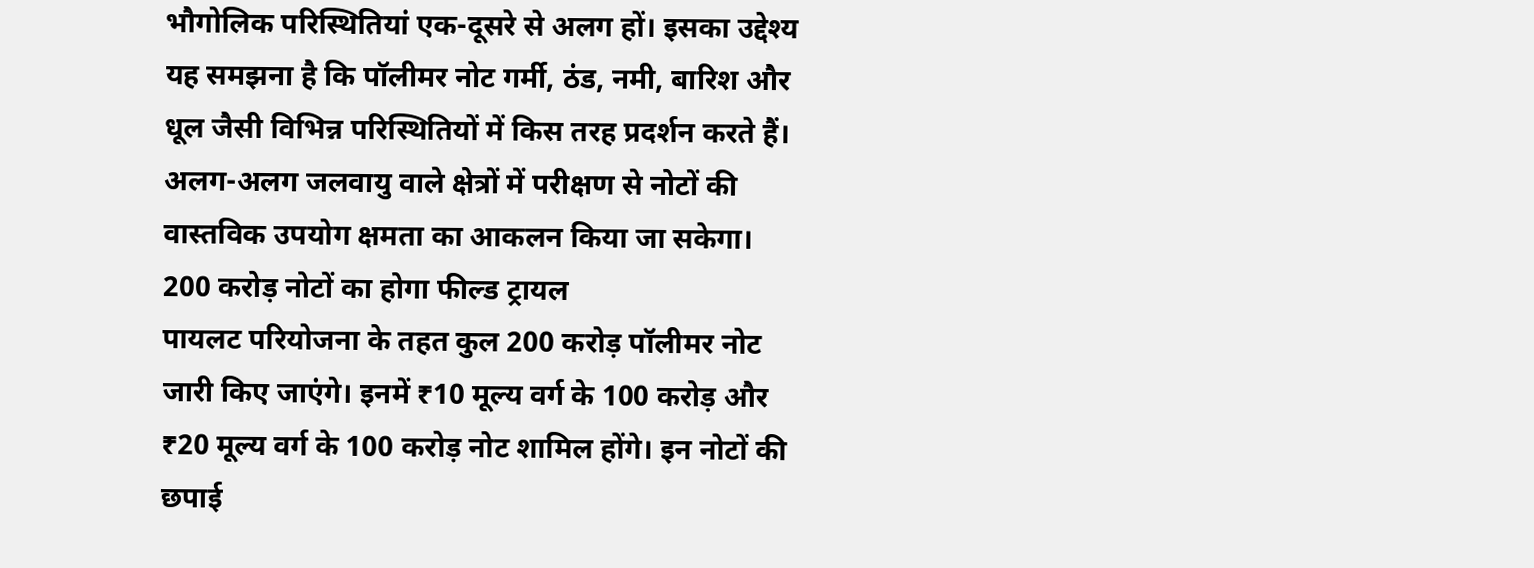भौगोलिक परिस्थितियां एक-दूसरे से अलग हों। इसका उद्देश्य यह समझना है कि पॉलीमर नोट गर्मी, ठंड, नमी, बारिश और धूल जैसी विभिन्न परिस्थितियों में किस तरह प्रदर्शन करते हैं। अलग-अलग जलवायु वाले क्षेत्रों में परीक्षण से नोटों की वास्तविक उपयोग क्षमता का आकलन किया जा सकेगा।
200 करोड़ नोटों का होगा फील्ड ट्रायल
पायलट परियोजना के तहत कुल 200 करोड़ पॉलीमर नोट जारी किए जाएंगे। इनमें ₹10 मूल्य वर्ग के 100 करोड़ और ₹20 मूल्य वर्ग के 100 करोड़ नोट शामिल होंगे। इन नोटों की छपाई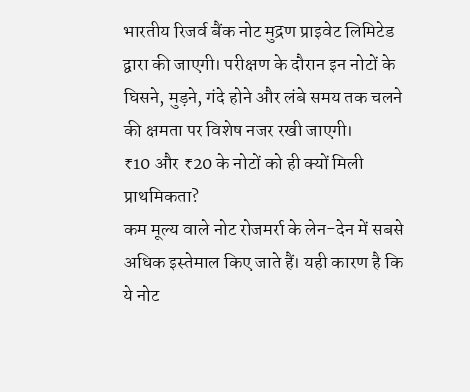भारतीय रिजर्व बैंक नोट मुद्रण प्राइवेट लिमिटेड द्वारा की जाएगी। परीक्षण के दौरान इन नोटों के घिसने, मुड़ने, गंदे होने और लंबे समय तक चलने की क्षमता पर विशेष नजर रखी जाएगी।
₹10 और ₹20 के नोटों को ही क्यों मिली प्राथमिकता?
कम मूल्य वाले नोट रोजमर्रा के लेन-देन में सबसे अधिक इस्तेमाल किए जाते हैं। यही कारण है कि ये नोट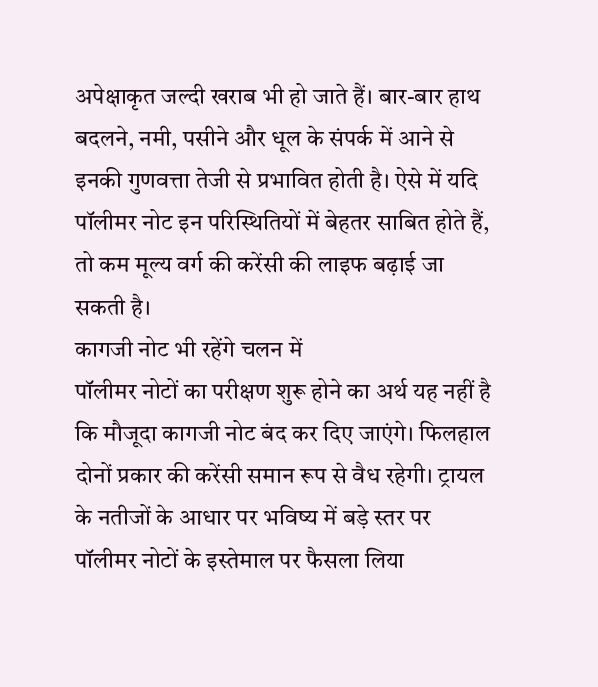अपेक्षाकृत जल्दी खराब भी हो जाते हैं। बार-बार हाथ बदलने, नमी, पसीने और धूल के संपर्क में आने से इनकी गुणवत्ता तेजी से प्रभावित होती है। ऐसे में यदि पॉलीमर नोट इन परिस्थितियों में बेहतर साबित होते हैं, तो कम मूल्य वर्ग की करेंसी की लाइफ बढ़ाई जा सकती है।
कागजी नोट भी रहेंगे चलन में
पॉलीमर नोटों का परीक्षण शुरू होने का अर्थ यह नहीं है कि मौजूदा कागजी नोट बंद कर दिए जाएंगे। फिलहाल दोनों प्रकार की करेंसी समान रूप से वैध रहेगी। ट्रायल के नतीजों के आधार पर भविष्य में बड़े स्तर पर पॉलीमर नोटों के इस्तेमाल पर फैसला लिया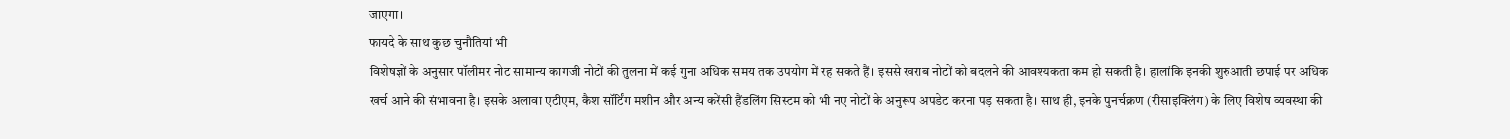जाएगा।
फायदे के साथ कुछ चुनौतियां भी
विशेषज्ञों के अनुसार पॉलीमर नोट सामान्य कागजी नोटों की तुलना में कई गुना अधिक समय तक उपयोग में रह सकते हैं। इससे खराब नोटों को बदलने की आवश्यकता कम हो सकती है। हालांकि इनकी शुरुआती छपाई पर अधिक खर्च आने की संभावना है। इसके अलावा एटीएम, कैश सॉर्टिंग मशीन और अन्य करेंसी हैंडलिंग सिस्टम को भी नए नोटों के अनुरूप अपडेट करना पड़ सकता है। साथ ही, इनके पुनर्चक्रण (रीसाइक्लिंग) के लिए विशेष व्यवस्था की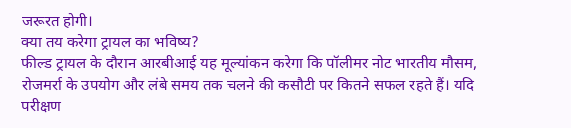जरूरत होगी।
क्या तय करेगा ट्रायल का भविष्य?
फील्ड ट्रायल के दौरान आरबीआई यह मूल्यांकन करेगा कि पॉलीमर नोट भारतीय मौसम, रोजमर्रा के उपयोग और लंबे समय तक चलने की कसौटी पर कितने सफल रहते हैं। यदि परीक्षण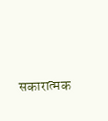सकारात्मक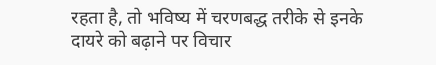रहता है, तो भविष्य में चरणबद्ध तरीके से इनके दायरे को बढ़ाने पर विचार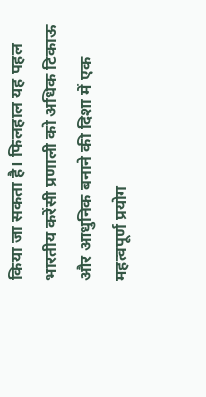किया जा सकता है। फिलहाल यह पहल भारतीय करेंसी प्रणाली को अधिक टिकाऊ और आधुनिक बनाने की दिशा में एक महत्वपूर्ण प्रयोग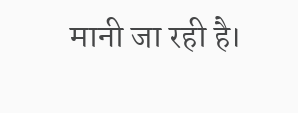मानी जा रही है।